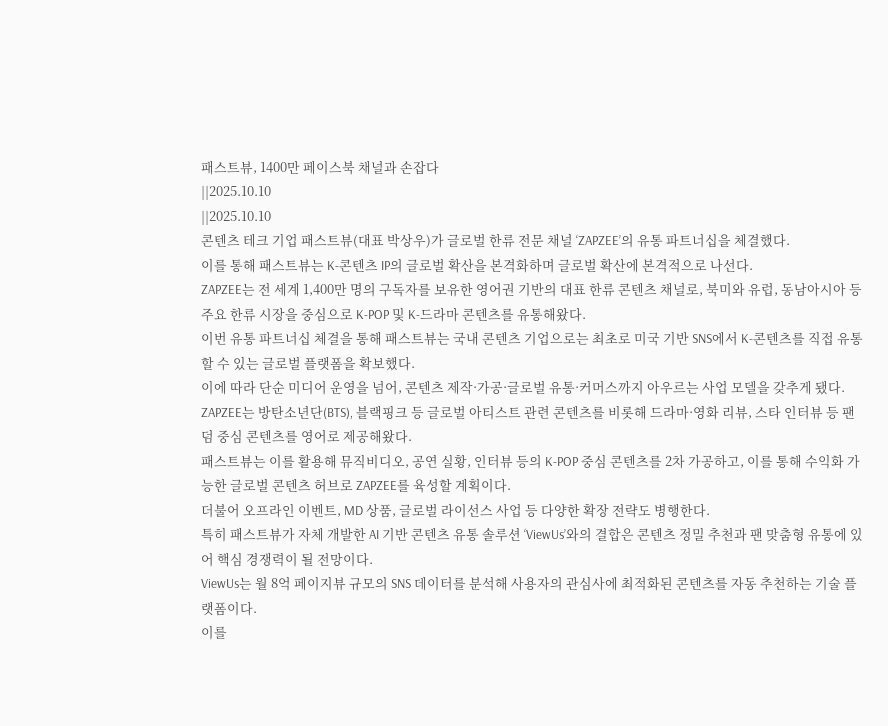패스트뷰, 1400만 페이스북 채널과 손잡다
||2025.10.10
||2025.10.10
콘텐츠 테크 기업 패스트뷰(대표 박상우)가 글로벌 한류 전문 채널 ‘ZAPZEE’의 유통 파트너십을 체결했다.
이를 통해 패스트뷰는 K-콘텐츠 IP의 글로벌 확산을 본격화하며 글로벌 확산에 본격적으로 나선다.
ZAPZEE는 전 세계 1,400만 명의 구독자를 보유한 영어권 기반의 대표 한류 콘텐츠 채널로, 북미와 유럽, 동남아시아 등 주요 한류 시장을 중심으로 K-POP 및 K-드라마 콘텐츠를 유통해왔다.
이번 유통 파트너십 체결을 통해 패스트뷰는 국내 콘텐츠 기업으로는 최초로 미국 기반 SNS에서 K-콘텐츠를 직접 유통할 수 있는 글로벌 플랫폼을 확보했다.
이에 따라 단순 미디어 운영을 넘어, 콘텐츠 제작·가공·글로벌 유통·커머스까지 아우르는 사업 모델을 갖추게 됐다.
ZAPZEE는 방탄소년단(BTS), 블랙핑크 등 글로벌 아티스트 관련 콘텐츠를 비롯해 드라마·영화 리뷰, 스타 인터뷰 등 팬덤 중심 콘텐츠를 영어로 제공해왔다.
패스트뷰는 이를 활용해 뮤직비디오, 공연 실황, 인터뷰 등의 K-POP 중심 콘텐츠를 2차 가공하고, 이를 통해 수익화 가능한 글로벌 콘텐츠 허브로 ZAPZEE를 육성할 계획이다.
더불어 오프라인 이벤트, MD 상품, 글로벌 라이선스 사업 등 다양한 확장 전략도 병행한다.
특히 패스트뷰가 자체 개발한 AI 기반 콘텐츠 유통 솔루션 ‘ViewUs’와의 결합은 콘텐츠 정밀 추천과 팬 맞춤형 유통에 있어 핵심 경쟁력이 될 전망이다.
ViewUs는 월 8억 페이지뷰 규모의 SNS 데이터를 분석해 사용자의 관심사에 최적화된 콘텐츠를 자동 추천하는 기술 플랫폼이다.
이를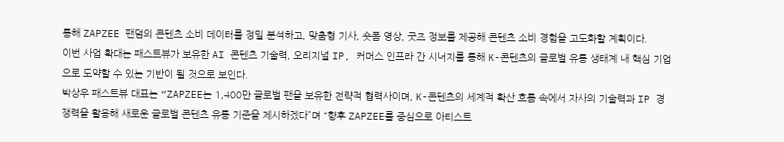통해 ZAPZEE 팬덤의 콘텐츠 소비 데이터를 정밀 분석하고, 맞춤형 기사, 숏폼 영상, 굿즈 정보를 제공해 콘텐츠 소비 경험을 고도화할 계획이다.
이번 사업 확대는 패스트뷰가 보유한 AI 콘텐츠 기술력, 오리지널 IP, 커머스 인프라 간 시너지를 통해 K-콘텐츠의 글로벌 유통 생태계 내 핵심 기업으로 도약할 수 있는 기반이 될 것으로 보인다.
박상우 패스트뷰 대표는 “ZAPZEE는 1,400만 글로벌 팬을 보유한 전략적 협력사이며, K-콘텐츠의 세계적 확산 흐름 속에서 자사의 기술력과 IP 경쟁력을 활용해 새로운 글로벌 콘텐츠 유통 기준을 제시하겠다”며 “향후 ZAPZEE를 중심으로 아티스트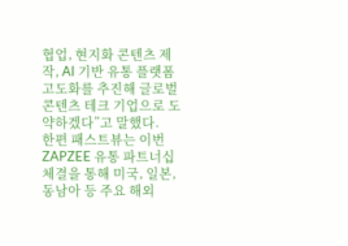협업, 현지화 콘텐츠 제작, AI 기반 유통 플랫폼 고도화를 추진해 글로벌 콘텐츠 테크 기업으로 도약하겠다”고 말했다.
한편 패스트뷰는 이번 ZAPZEE 유통 파트너십 체결을 통해 미국, 일본, 동남아 등 주요 해외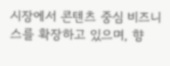시장에서 콘텐츠 중심 비즈니스를 확장하고 있으며, 향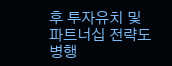후 투자유치 및 파트너십 전략도 병행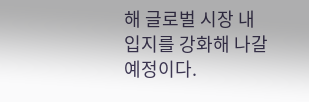해 글로벌 시장 내 입지를 강화해 나갈 예정이다.